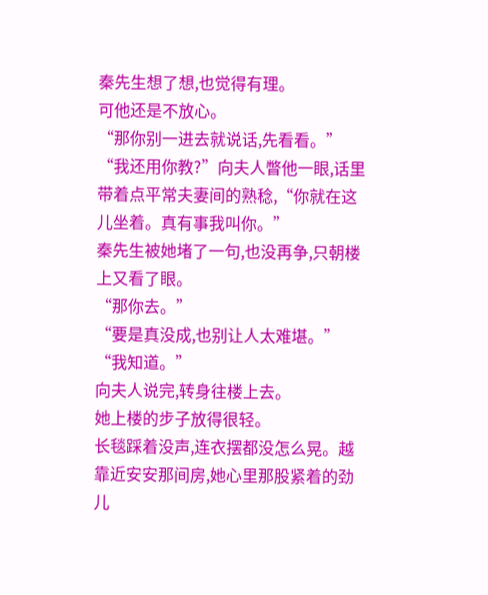秦先生想了想,也觉得有理。
可他还是不放心。
“那你别一进去就说话,先看看。”
“我还用你教?”向夫人瞥他一眼,话里带着点平常夫妻间的熟稔,“你就在这儿坐着。真有事我叫你。”
秦先生被她堵了一句,也没再争,只朝楼上又看了眼。
“那你去。”
“要是真没成,也别让人太难堪。”
“我知道。”
向夫人说完,转身往楼上去。
她上楼的步子放得很轻。
长毯踩着没声,连衣摆都没怎么晃。越靠近安安那间房,她心里那股紧着的劲儿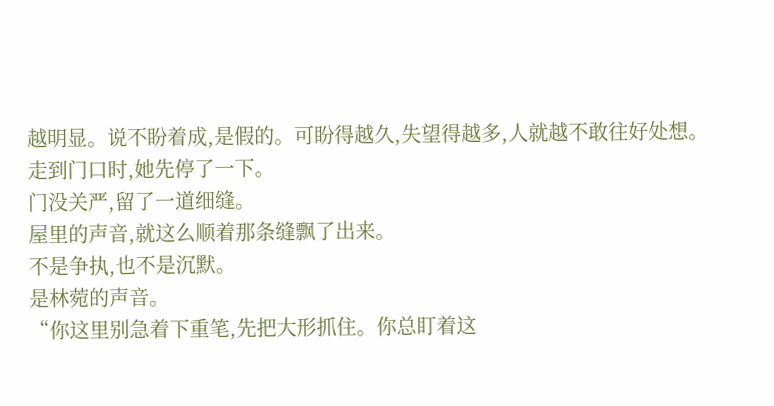越明显。说不盼着成,是假的。可盼得越久,失望得越多,人就越不敢往好处想。
走到门口时,她先停了一下。
门没关严,留了一道细缝。
屋里的声音,就这么顺着那条缝飘了出来。
不是争执,也不是沉默。
是林菀的声音。
“你这里别急着下重笔,先把大形抓住。你总盯着这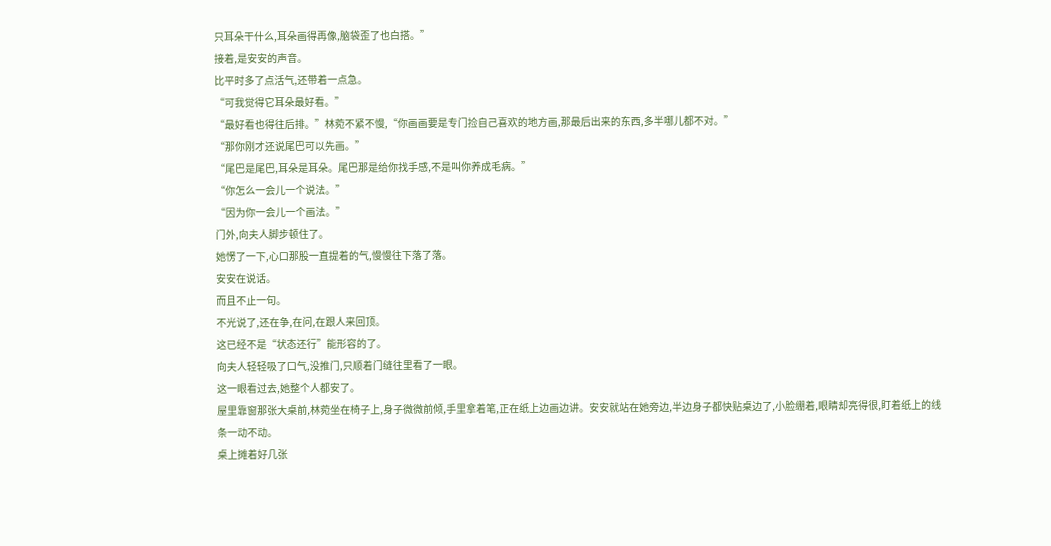只耳朵干什么,耳朵画得再像,脑袋歪了也白搭。”
接着,是安安的声音。
比平时多了点活气,还带着一点急。
“可我觉得它耳朵最好看。”
“最好看也得往后排。”林菀不紧不慢,“你画画要是专门捡自己喜欢的地方画,那最后出来的东西,多半哪儿都不对。”
“那你刚才还说尾巴可以先画。”
“尾巴是尾巴,耳朵是耳朵。尾巴那是给你找手感,不是叫你养成毛病。”
“你怎么一会儿一个说法。”
“因为你一会儿一个画法。”
门外,向夫人脚步顿住了。
她愣了一下,心口那股一直提着的气,慢慢往下落了落。
安安在说话。
而且不止一句。
不光说了,还在争,在问,在跟人来回顶。
这已经不是“状态还行”能形容的了。
向夫人轻轻吸了口气,没推门,只顺着门缝往里看了一眼。
这一眼看过去,她整个人都安了。
屋里靠窗那张大桌前,林菀坐在椅子上,身子微微前倾,手里拿着笔,正在纸上边画边讲。安安就站在她旁边,半边身子都快贴桌边了,小脸绷着,眼睛却亮得很,盯着纸上的线条一动不动。
桌上摊着好几张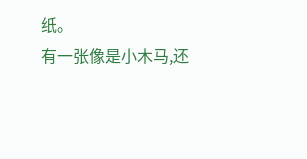纸。
有一张像是小木马,还